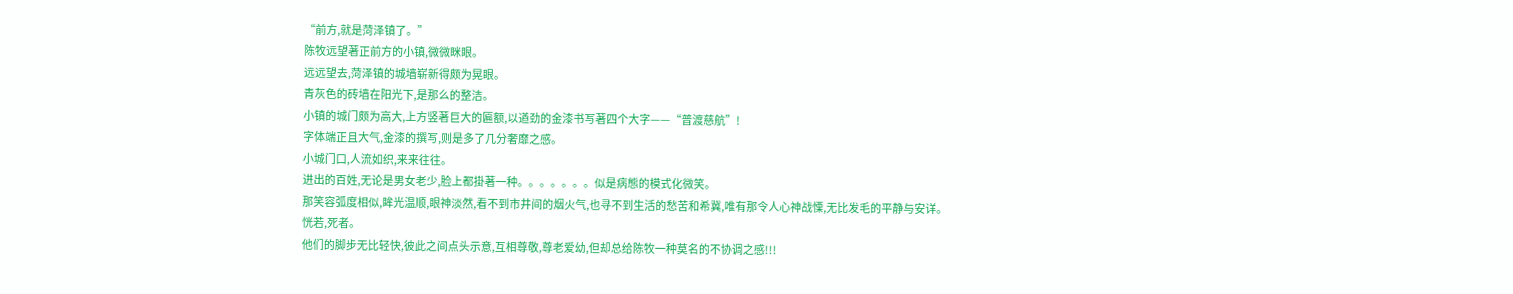“前方,就是菏泽镇了。”
陈牧远望著正前方的小镇,微微眯眼。
远远望去,菏泽镇的城墙崭新得颇为晃眼。
青灰色的砖墙在阳光下,是那么的整洁。
小镇的城门颇为高大,上方竖著巨大的匾额,以遒劲的金漆书写著四个大字——“普渡慈航”!
字体端正且大气,金漆的撰写,则是多了几分奢靡之感。
小城门口,人流如织,来来往往。
进出的百姓,无论是男女老少,脸上都掛著一种。。。。。。。似是病態的模式化微笑。
那笑容弧度相似,眸光温顺,眼神淡然,看不到市井间的烟火气,也寻不到生活的愁苦和希冀,唯有那令人心神战慄,无比发毛的平静与安详。
恍若,死者。
他们的脚步无比轻快,彼此之间点头示意,互相尊敬,尊老爱幼,但却总给陈牧一种莫名的不协调之感!!!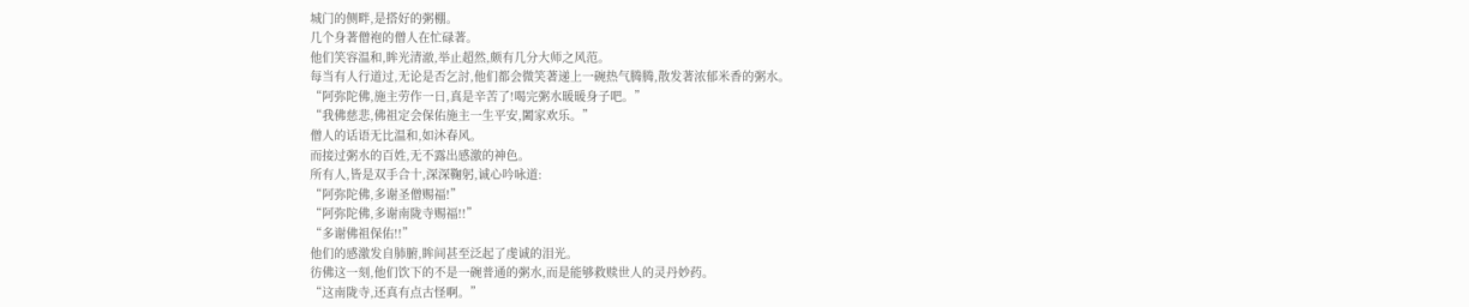城门的侧畔,是搭好的粥棚。
几个身著僧袍的僧人在忙碌著。
他们笑容温和,眸光清澈,举止超然,颇有几分大师之风范。
每当有人行道过,无论是否乞討,他们都会微笑著递上一碗热气腾腾,散发著浓郁米香的粥水。
“阿弥陀佛,施主劳作一日,真是辛苦了!喝完粥水暖暖身子吧。”
“我佛慈悲,佛祖定会保佑施主一生平安,闔家欢乐。”
僧人的话语无比温和,如沐春风。
而接过粥水的百姓,无不露出感激的神色。
所有人,皆是双手合十,深深鞠躬,诚心吟咏道:
“阿弥陀佛,多谢圣僧赐福!”
“阿弥陀佛,多谢南陇寺赐福!!”
“多谢佛祖保佑!!”
他们的感激发自肺腑,眸间甚至泛起了虔诚的泪光。
彷佛这一刻,他们饮下的不是一碗普通的粥水,而是能够救赎世人的灵丹妙药。
“这南陇寺,还真有点古怪啊。”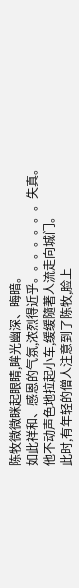陈牧微微眯起眼睛,眸光幽深、晦暗。
如此祥和、感恩的气氛,浓烈得近乎。。。。。。。失真。
他不动声色地拉起小车,缓缓隨著人流走向城门。
此时,有年轻的僧人注意到了陈牧,脸上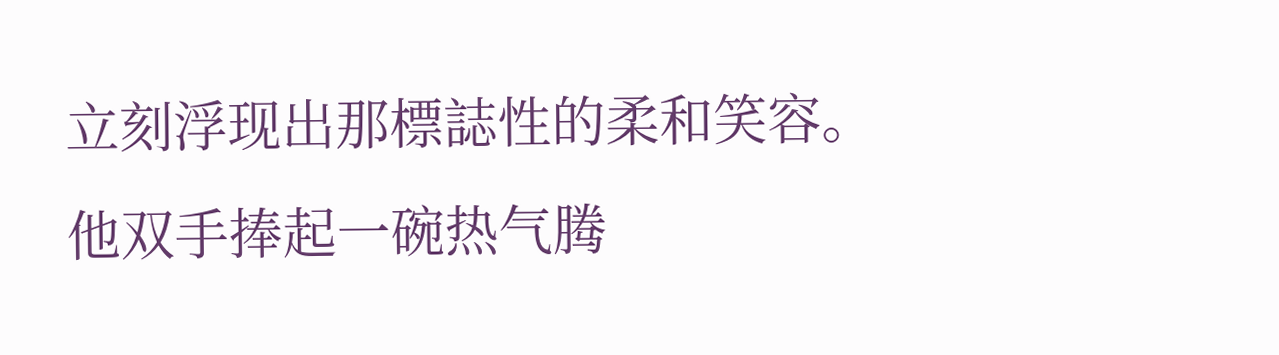立刻浮现出那標誌性的柔和笑容。
他双手捧起一碗热气腾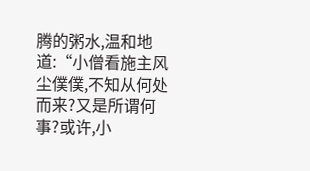腾的粥水,温和地道:“小僧看施主风尘僕僕,不知从何处而来?又是所谓何事?或许,小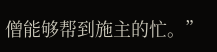僧能够帮到施主的忙。”